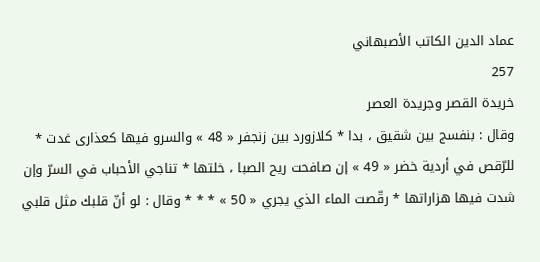عماد الدين الكاتب الأصبهاني
257
خريدة القصر وجريدة العصر
وقال : بنفسج بين شقيق ، بدا * كلازورد بين زنجفر « 48 » والسرو فيها كعذارى غدت * للرّقص في أردية خضر « 49 » إن صافحت ريح الصبا ، خلتها * تناجي الأحباب في السرّ وإن شدت فيها هزاراتها * رقّصت الماء الذي يجري « 50 » * * * وقال : لو أنّ قلبك مثل قلبي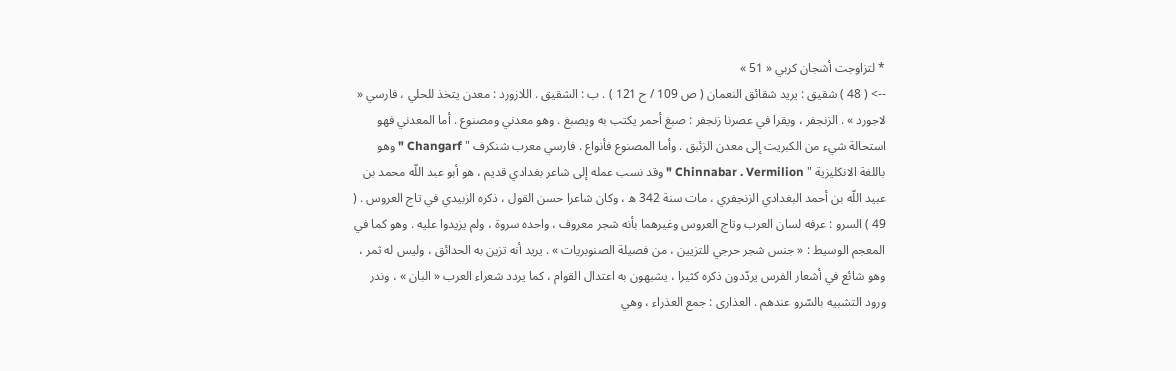* لتزاوجت أشجان كربي « 51 »
--> ( 48 ) شقيق : يريد شقائق النعمان ( ص 109 / ح 121 ) . ب : الشقيق . اللازورد : معدن يتخذ للحلي ، فارسي « لاجورد » . الزنجفر ، ويقرا في عصرنا زنجفر : صبغ أحمر يكتب به ويصبغ . وهو معدني ومصنوع . أما المعدني فهو استحالة شيء من الكبريت إلى معدن الزئبق . وأما المصنوع فأنواع . فارسي معرب شنكرف " Changarf " وهو باللغة الانكليزية " Chinnabar . Vermilion " وقد نسب عمله إلى شاعر بغدادي قديم ، هو أبو عبد اللّه محمد بن عبيد اللّه بن أحمد البغدادي الزنجفري ، مات سنة 342 ه ، وكان شاعرا حسن القول ، ذكره الزبيدي في تاج العروس . ( 49 ) السرو : عرفه لسان العرب وتاج العروس وغيرهما بأنه شجر معروف ، واحده سروة ، ولم يزيدوا عليه . وهو كما في المعجم الوسيط : « جنس شجر حرجي للتزيين ، من فصيلة الصنوبريات » . يريد أنه تزين به الحدائق ، وليس له ثمر ، وهو شائع في أشعار الفرس يردّدون ذكره كثيرا ، يشبهون به اعتدال القوام ، كما يردد شعراء العرب « البان » ، وندر ورود التشبيه بالسّرو عندهم . العذارى : جمع العذراء ، وهي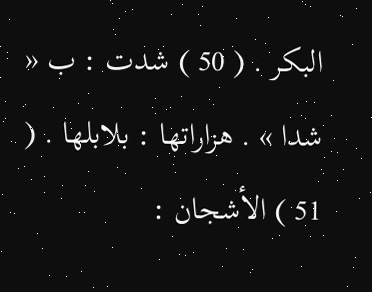البكر . ( 50 ) شدت : ب « شدا » . هزاراتها : بلابلها . ( 51 ) الأشجان :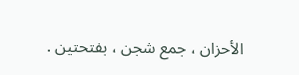الأحزان ، جمع شجن ، بفتحتين .